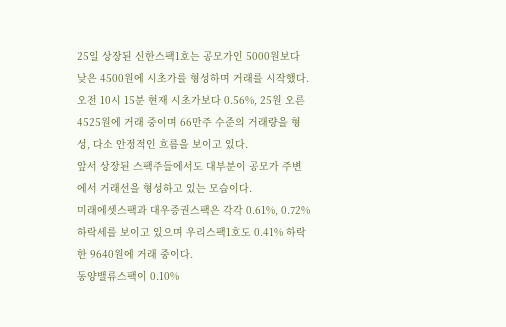25일 상장된 신한스팩1호는 공모가인 5000원보다 낮은 4500원에 시초가를 형성하며 거래를 시작했다.
오전 10시 15분 현재 시초가보다 0.56%, 25원 오른 4525원에 거래 중이며 66만주 수준의 거래량을 형성, 다소 안정적인 흐름을 보이고 있다.
앞서 상장된 스팩주들에서도 대부분이 공모가 주변에서 거래선을 형성하고 있는 모습이다.
미래에셋스팩과 대우증권스팩은 각각 0.61%, 0.72% 하락세를 보이고 있으며 우리스팩1호도 0.41% 하락한 9640원에 거래 중이다.
동양밸류스팩이 0.10%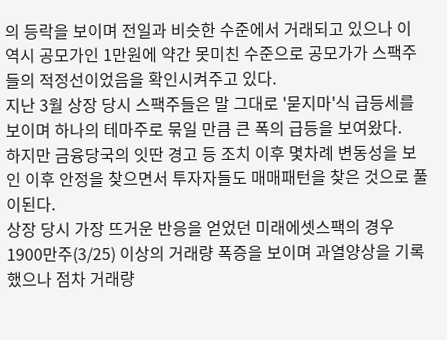의 등락을 보이며 전일과 비슷한 수준에서 거래되고 있으나 이 역시 공모가인 1만원에 약간 못미친 수준으로 공모가가 스팩주들의 적정선이었음을 확인시켜주고 있다.
지난 3월 상장 당시 스팩주들은 말 그대로 '묻지마'식 급등세를 보이며 하나의 테마주로 묶일 만큼 큰 폭의 급등을 보여왔다.
하지만 금융당국의 잇딴 경고 등 조치 이후 몇차례 변동성을 보인 이후 안정을 찾으면서 투자자들도 매매패턴을 찾은 것으로 풀이된다.
상장 당시 가장 뜨거운 반응을 얻었던 미래에셋스팩의 경우 1900만주(3/25) 이상의 거래량 폭증을 보이며 과열양상을 기록했으나 점차 거래량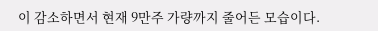이 감소하면서 현재 9만주 가량까지 줄어든 모습이다.